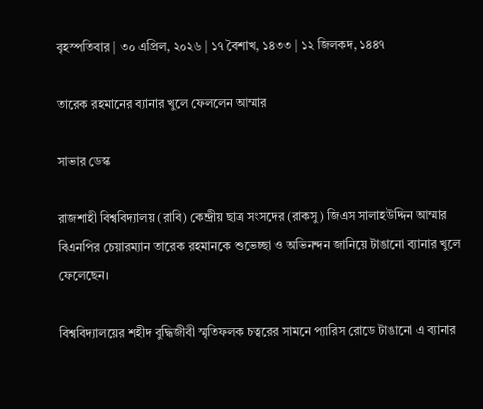বৃহস্পতিবার | ৩০ এপ্রিল, ২০২৬ | ১৭ বৈশাখ, ১৪৩৩ | ১২ জিলকদ, ১৪৪৭

তারেক রহমানের ব্যানার খুলে ফেললেন আম্মার

সাভার ডেস্ক

রাজশাহী বিশ্ববিদ্যালয় (রাবি) কেন্দ্রীয় ছাত্র সংসদের (রাকসু) জিএস সালাহউদ্দিন আম্মার বিএনপির চেয়ারম্যান তারেক রহমানকে শুভেচ্ছা ও অভিনন্দন জানিয়ে টাঙানো ব্যানার খুলে ফেলেছেন।

বিশ্ববিদ্যালয়ের শহীদ বুদ্ধিজীবী স্মৃতিফলক চত্বরের সামনে প্যারিস রোডে টাঙানো এ ব্যানার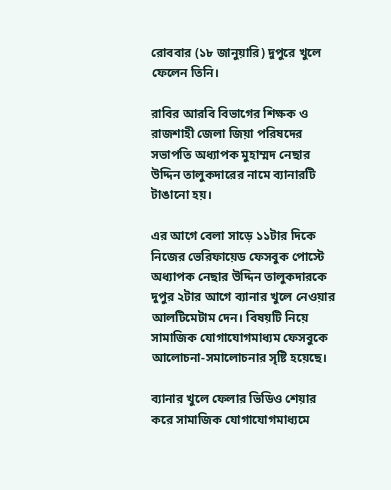রোববার (১৮ জানুয়ারি) দুপুরে খুলে ফেলেন তিনি।

রাবির আরবি বিভাগের শিক্ষক ও রাজশাহী জেলা জিয়া পরিষদের সভাপতি অধ্যাপক মুহাম্মদ নেছার উদ্দিন তালুকদারের নামে ব্যানারটি টাঙানো হয়।

এর আগে বেলা সাড়ে ১১টার দিকে নিজের ভেরিফায়েড ফেসবুক পোস্টে অধ্যাপক নেছার উদ্দিন তালুকদারকে দুপুর ২টার আগে ব্যানার খুলে নেওয়ার আলটিমেটাম দেন। বিষয়টি নিয়ে সামাজিক যোগাযোগমাধ্যম ফেসবুকে আলোচনা-সমালোচনার সৃষ্টি হয়েছে।

ব্যানার খুলে ফেলার ভিডিও শেয়ার করে সামাজিক যোগাযোগমাধ্যমে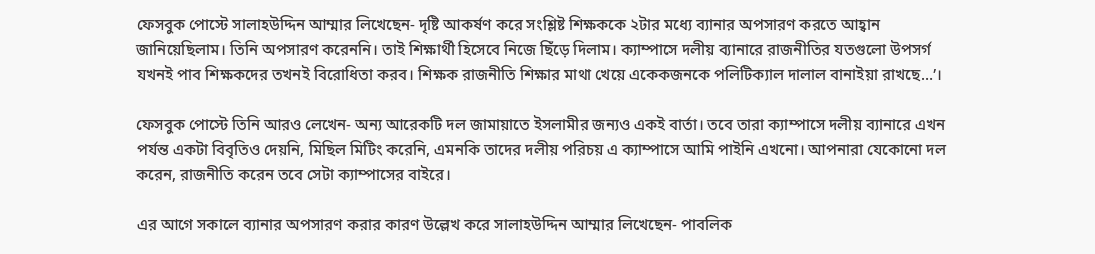ফেসবুক পোস্টে সালাহউদ্দিন আম্মার লিখেছেন- দৃষ্টি আকর্ষণ করে সংশ্লিষ্ট শিক্ষককে ২টার মধ্যে ব্যানার অপসারণ করতে আহ্বান জানিয়েছিলাম। তিনি অপসারণ করেননি। তাই শিক্ষার্থী হিসেবে নিজে ছিঁড়ে দিলাম। ক্যাম্পাসে দলীয় ব্যানারে রাজনীতির যতগুলো উপসর্গ যখনই পাব শিক্ষকদের তখনই বিরোধিতা করব। শিক্ষক রাজনীতি শিক্ষার মাথা খেয়ে একেকজনকে পলিটিক্যাল দালাল বানাইয়া রাখছে…’।

ফেসবুক পোস্টে তিনি আরও লেখেন- অন্য আরেকটি দল জামায়াতে ইসলামীর জন্যও একই বার্তা। তবে তারা ক্যাম্পাসে দলীয় ব্যানারে এখন পর্যন্ত একটা বিবৃতিও দেয়নি, মিছিল মিটিং করেনি, এমনকি তাদের দলীয় পরিচয় এ ক্যাম্পাসে আমি পাইনি এখনো। আপনারা যেকোনো দল করেন, রাজনীতি করেন তবে সেটা ক্যাম্পাসের বাইরে।

এর আগে সকালে ব্যানার অপসারণ করার কারণ উল্লেখ করে সালাহউদ্দিন আম্মার লিখেছেন- পাবলিক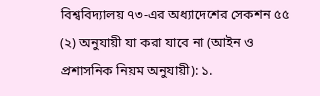বিশ্ববিদ্যালয় ৭৩-এর অধ্যাদেশের সেকশন ৫৫ (২) অনুযায়ী যা করা যাবে না (আইন ও প্রশাসনিক নিয়ম অনুযায়ী): ১.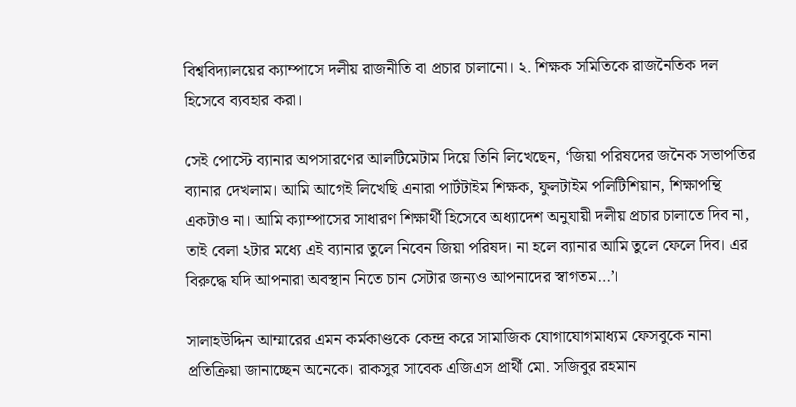বিশ্ববিদ্যালয়ের ক্যাম্পাসে দলীয় রাজনীতি বা প্রচার চালানো। ২. শিক্ষক সমিতিকে রাজনৈতিক দল হিসেবে ব্যবহার করা।

সেই পোস্টে ব্যানার অপসারণের আলটিমেটাম দিয়ে তিনি লিখেছেন, ‘জিয়া পরিষদের জনৈক সভাপতির ব্যানার দেখলাম। আমি আগেই লিখেছি এনারা পার্টটাইম শিক্ষক, ফুলটাইম পলিটিশিয়ান, শিক্ষাপন্থি একটাও না। আমি ক্যাম্পাসের সাধারণ শিক্ষার্থী হিসেবে অধ্যাদেশ অনুযায়ী দলীয় প্রচার চালাতে দিব না, তাই বেলা ২টার মধ্যে এই ব্যানার তুলে নিবেন জিয়া পরিষদ। না হলে ব্যানার আমি তুলে ফেলে দিব। এর বিরুদ্ধে যদি আপনারা অবস্থান নিতে চান সেটার জন্যও আপনাদের স্বাগতম…’।

সালাহউদ্দিন আম্মারের এমন কর্মকাণ্ডকে কেন্দ্র করে সামাজিক যোগাযোগমাধ্যম ফেসবুকে নানা প্রতিক্রিয়া জানাচ্ছেন অনেকে। রাকসুর সাবেক এজিএস প্রার্থী মো. সজিবুর রহমান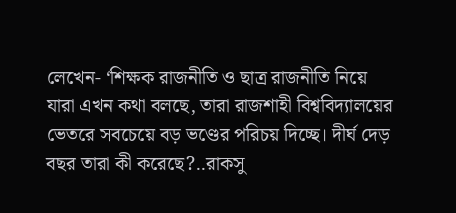লেখেন- ‘শিক্ষক রাজনীতি ও ছাত্র রাজনীতি নিয়ে যারা এখন কথা বলছে, তারা রাজশাহী বিশ্ববিদ্যালয়ের ভেতরে সবচেয়ে বড় ভণ্ডের পরিচয় দিচ্ছে। দীর্ঘ দেড় বছর তারা কী করেছে?..রাকসু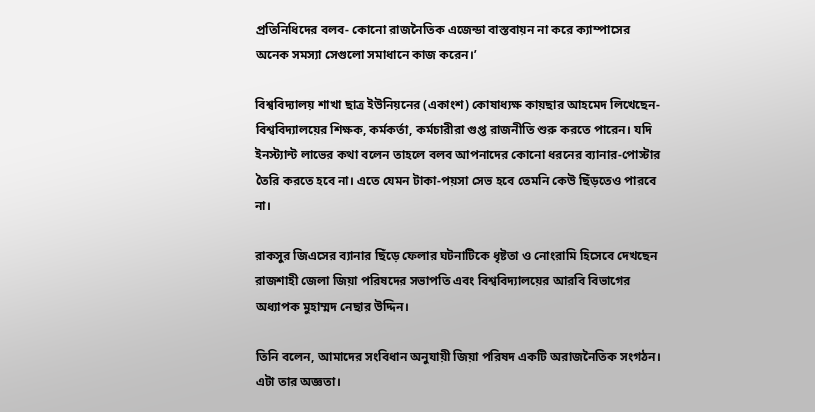প্রতিনিধিদের বলব- কোনো রাজনৈতিক এজেন্ডা বাস্তবায়ন না করে ক্যাম্পাসের অনেক সমস্যা সেগুলো সমাধানে কাজ করেন।’

বিশ্ববিদ্যালয় শাখা ছাত্র ইউনিয়নের (একাংশ) কোষাধ্যক্ষ কায়ছার আহমেদ লিখেছেন- বিশ্ববিদ্যালয়ের শিক্ষক, কর্মকর্তা, কর্মচারীরা গুপ্ত রাজনীতি শুরু করতে পারেন। যদি ইনস্ট্যান্ট লাভের কথা বলেন তাহলে বলব আপনাদের কোনো ধরনের ব্যানার-পোস্টার তৈরি করতে হবে না। এতে যেমন টাকা-পয়সা সেভ হবে তেমনি কেউ ছিঁড়তেও পারবে না।

রাকসুর জিএসের ব্যানার ছিঁড়ে ফেলার ঘটনাটিকে ধৃষ্টতা ও নোংরামি হিসেবে দেখছেন রাজশাহী জেলা জিয়া পরিষদের সভাপতি এবং বিশ্ববিদ্যালয়ের আরবি বিভাগের অধ্যাপক মুহাম্মদ নেছার উদ্দিন।

তিনি বলেন, আমাদের সংবিধান অনুযায়ী জিয়া পরিষদ একটি অরাজনৈতিক সংগঠন। এটা তার অজ্ঞতা।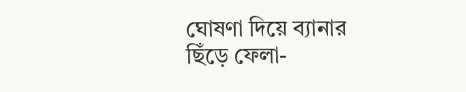ঘোষণা দিয়ে ব্যানার ছিঁড়ে ফেলা-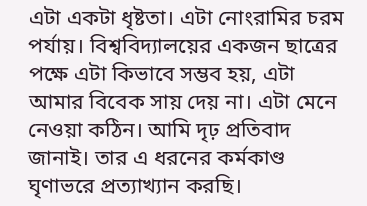এটা একটা ধৃষ্টতা। এটা নোংরামির চরম পর্যায়। বিশ্ববিদ্যালয়ের একজন ছাত্রের পক্ষে এটা কিভাবে সম্ভব হয়, এটা আমার বিবেক সায় দেয় না। এটা মেনে নেওয়া কঠিন। আমি দৃঢ় প্রতিবাদ জানাই। তার এ ধরনের কর্মকাণ্ড ঘৃণাভরে প্রত্যাখ্যান করছি।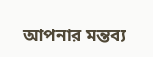আপনার মন্তব্য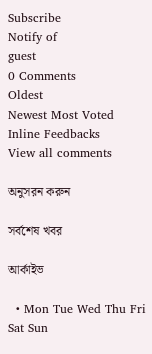Subscribe
Notify of
guest
0 Comments
Oldest
Newest Most Voted
Inline Feedbacks
View all comments

অনুসরন করুন

সর্বশেষ খবর

আর্কাইভ

  • Mon Tue Wed Thu Fri Sat Sun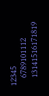12345
    6789101112
    13141516171819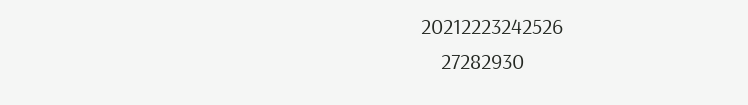20212223242526
    27282930